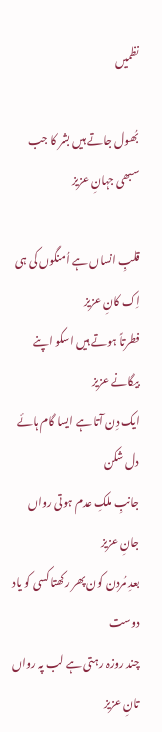نظمیں

بُھول جاتے ہیں بشر کا جب سبھی جہانِ عزیز

قلبِ انساں ہے اُمنگوں کی ہی اِک کانِ عزیز
فطرتاً ہوتے ہیں اسکو اپنے بیگانے عزیز
ایک دِن آتا ہے ایسا گام ہائے دل شکن
جانبِ ملکِ عدم ہوتی رواں جانِ عزیز
بعدِ مُردن کون پھر رکھتا کسی کو یاد دوست
چند روزہ رہتی ہے لب پہ رواں تانِ عزیز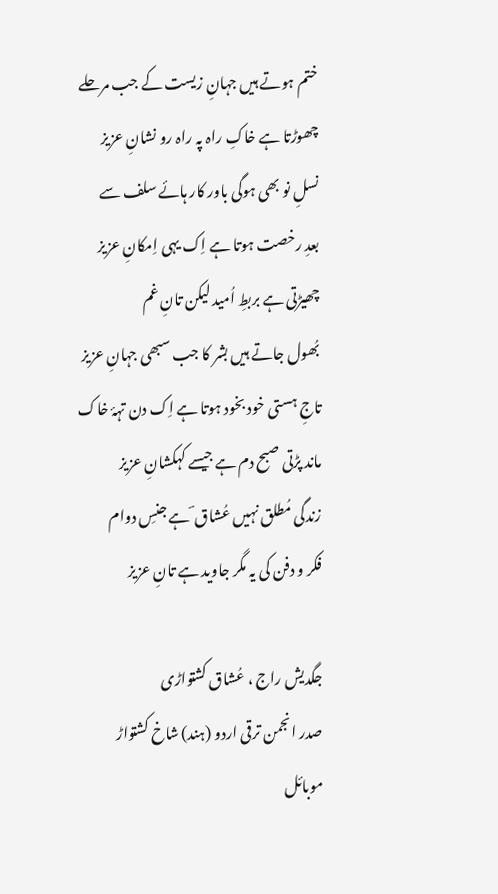ختم ہوتے ہیں جہانِ زیست کے جب مرحلے
چھوڑتا ہے خاکِ راہ پہ راہ رو نشانِ عزیز
نسلِ نو بھی ہوگی باور کار ہائے سلف سے
بعدِ رخصت ہوتا ہے اِک یہی اِمکانِ عزیز
چھیڑتی ہے بربطِ اُمید لیکن تانِ غم
بُھول جاتے ہیں بشر کا جب سبھی جہانِ عزیز
تاجِ ہستی خود بخود ہوتا ہے اِک دن تہۂ خاک
ماند پڑتی صبح دم ہے جیسے کہکشانِ عزیز
زندگی مُطلق نہیں عُشاق ؔ ہے جنسِ دوام
فکر و دفن کی یہ مگر جاوید ہے تانِ عزیز

جگدیش راج ، عُشاق کشتواڑی
صدر انجمن ترقی اردو (ہند) شاخ کشتواڑ
موبائل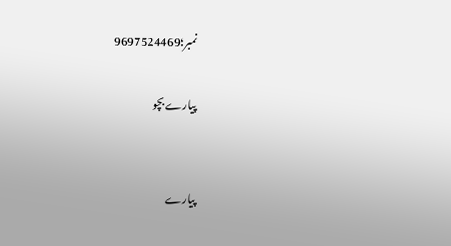نمبر؛9697524469

پیارے بچو


پیارے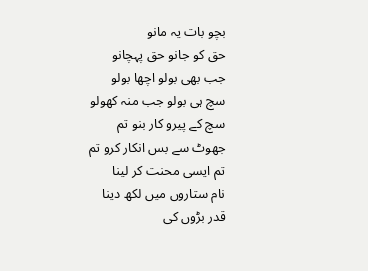بچو بات یہ مانو
حق کو جانو حق پہچانو
جب بھی بولو اچھا بولو
سچ ہی بولو جب منہ کھولو
سچ کے پیرو کار بنو تم
جھوٹ سے بس انکار کرو تم
تم ایسی محنت کر لینا
نام ستاروں میں لکھ دینا
قدر بڑوں کی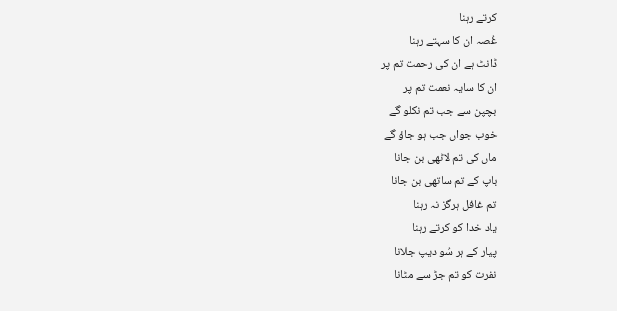کرتے رہنا
غُصہ ان کا سہتے رہنا
ڈانٹ ہے ان کی رحمت تم پر
ان کا سایہ نعمت تم پر
بچپن سے جب تم نکلو گے
خوب جواں جب ہو جاؤ گے
ماں کی تم لاٹھی بن جانا
باپ کے تم ساتھی بن جانا
تم غافل ہرگز نہ رہنا
یاد خدا کو کرتے رہنا
پیار کے ہر سُو دیپ جلانا
نفرت کو تم جڑ سے مٹانا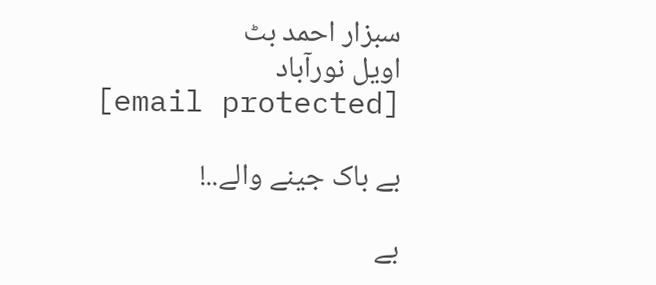سبزار احمد بٹ
اویل نورآباد
[email protected]

بے باک جینے والے..!

بے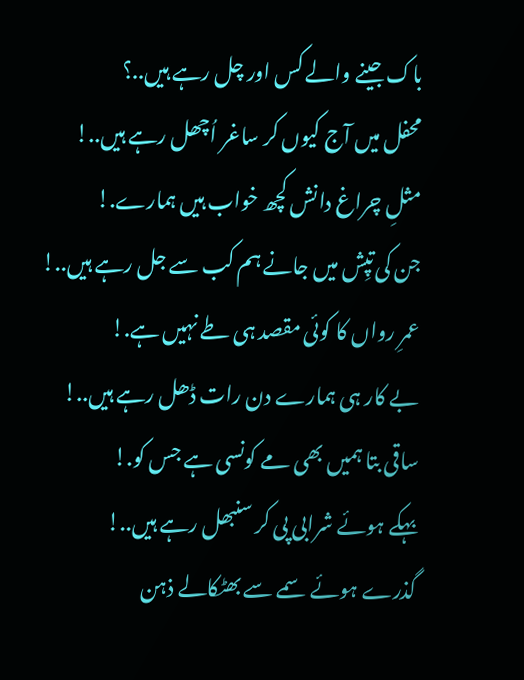باک جینے والے کس اور چل رہے ہیں..؟
محفل میں آج کیوں کر ساغر اُچھل رہے ہیں..!
مثلِ چراغ دانش کچھ خواب ہیں ہمارے.!
جن کی تپِش میں جانے ہم کب سے جل رہے ہیں..!
عمرِ رواں کا کوئی مقصد ہی طے نہیں ہے.!
بے کار ہی ہمارے دن رات ڈھل رہے ہیں..!
ساقی بتا ہمیں بھی مے کونسی ہے جس کو.!
بہکے ہوئے شرابی پی کر سنبھل رہے ہیں..!
گذرے ہوئے سمے سے بھٹکالے ذہن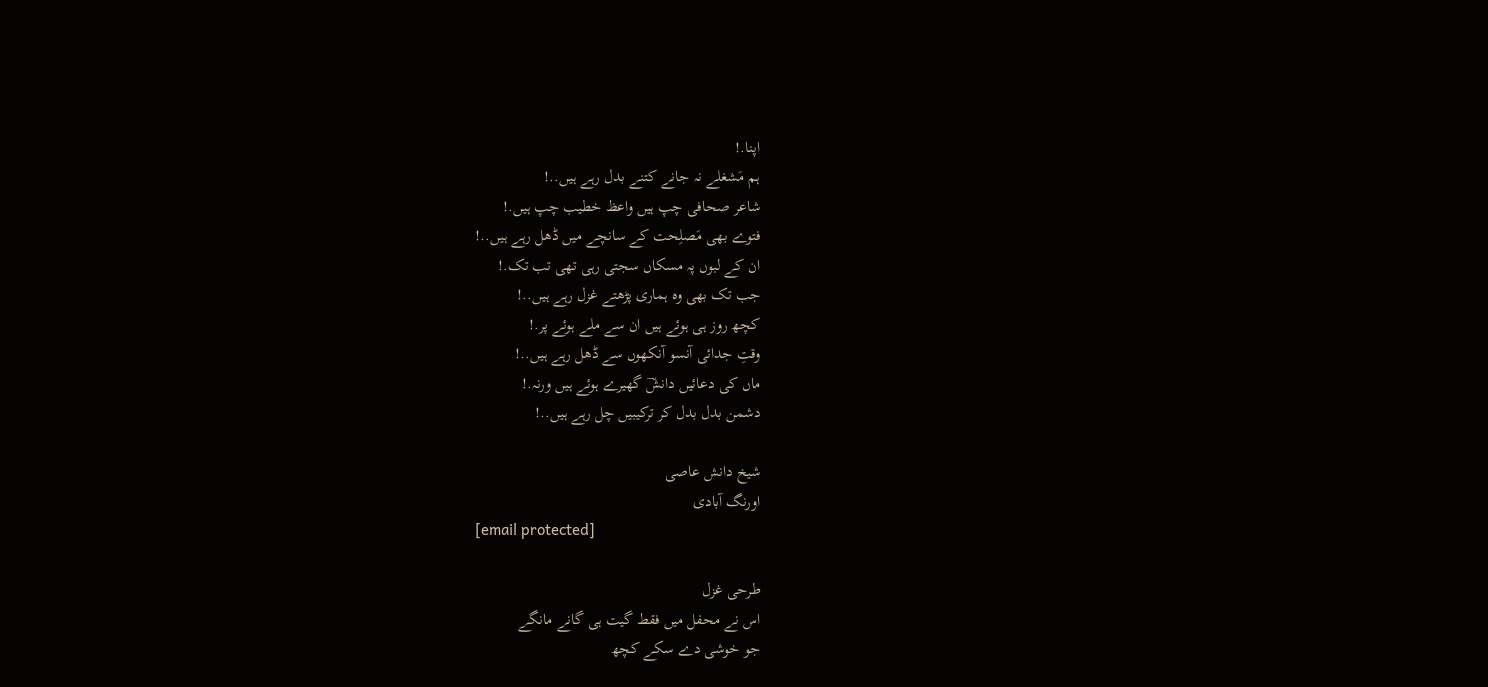اپنا.!
ہم مَشغلے نہ جانے کتنے بدل رہے ہیں..!
شاعر صحافی چپ ہیں واعظ خطیب چپ ہیں.!
فتوے بھی مَصلِحت کے سانچے میں ڈھل رہے ہیں..!
ان کے لبوں پہ مسکاں سجتی رہی تھی تب تک.!
جب تک بھی وہ ہماری پڑھتے غزل رہے ہیں..!
کچھ روز ہی ہوئے ہیں ان سے ملے ہوئے پر.!
وقتِ جدائی آنسو آنکھوں سے ڈھل رہے ہیں..!
ماں کی دعائیں دانشؔ گھیرے ہوئے ہیں ورنہ.!
دشمن بدل بدل کر ترکیبیں چل رہے ہیں..!

شیخ دانش عاصی
اورنگ آبادی
[email protected]

طرحی غزل
اس نے محفل میں فقط گیت ہی گانے مانگے
جو خوشی دے سکے کچھ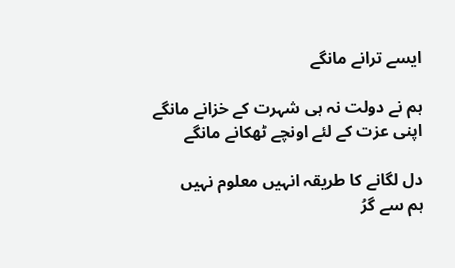ایسے ترانے مانگے

ہم نے دولت نہ ہی شہرت کے خزانے مانگے
اپنی عزت کے لئے اونچے ٹھکانے مانگے

دل لگانے کا طریقہ انہیں معلوم نہیں
ہم سے گرُ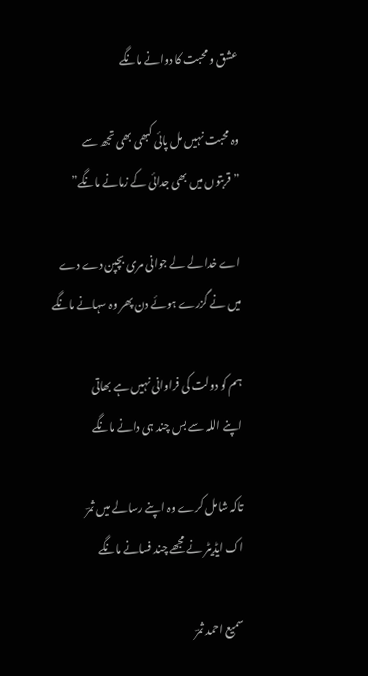عشق و محبت کا دوانے مانگے

وہ محبت نہیں مل پائی کبھی بھی تجھ سے
” قربتوں میں بھی جدائی کے زمانے مانگے”

اے خدا لے لے جوانی مری بچپن دے دے
میں نے گزرے ہوئے دن پھر وہ سہانے مانگے

ہم کو دولت کی فراوانی نہیں ہے بھاتی
اپنے اللہ سے بس چند ہی دانے مانگے

تاکہ شامل کرے وہ اپنے رسالے میں ثمرؔ
اک ایڈیٹر نے مجھے چند فسانے مانگے

سمیع احمد ثمرؔ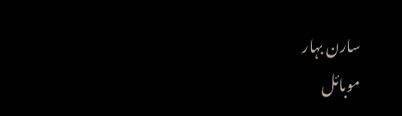سارن بہار
موبائل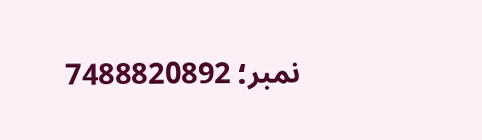نمبر؛ 7488820892